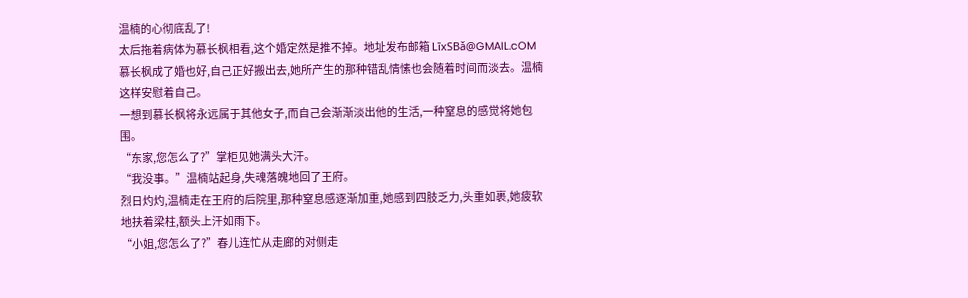温楠的心彻底乱了!
太后拖着病体为慕长枫相看,这个婚定然是推不掉。地址发布邮箱 LīxSBǎ@GMAIL.cOM
慕长枫成了婚也好,自己正好搬出去,她所产生的那种错乱情愫也会随着时间而淡去。温楠这样安慰着自己。
一想到慕长枫将永远属于其他女子,而自己会渐渐淡出他的生活,一种窒息的感觉将她包围。
“东家,您怎么了?”掌柜见她满头大汗。
“我没事。”温楠站起身,失魂落魄地回了王府。
烈日灼灼,温楠走在王府的后院里,那种窒息感逐渐加重,她感到四肢乏力,头重如裹,她疲软地扶着梁柱,额头上汗如雨下。
“小姐,您怎么了?”春儿连忙从走廊的对侧走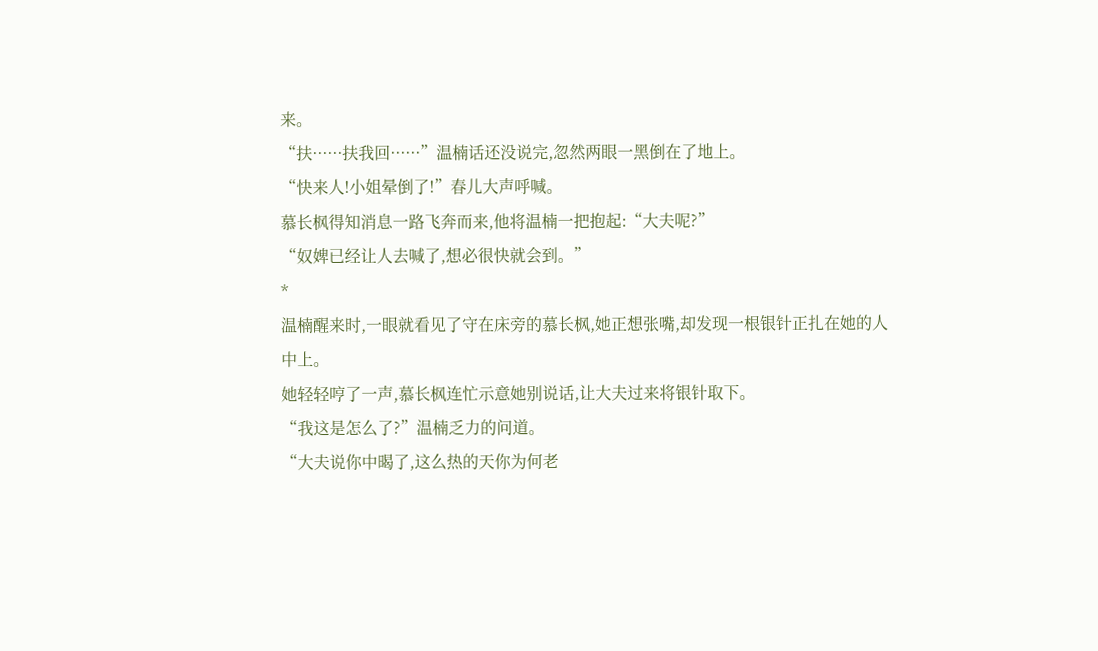来。
“扶······扶我回······”温楠话还没说完,忽然两眼一黑倒在了地上。
“快来人!小姐晕倒了!”春儿大声呼喊。
慕长枫得知消息一路飞奔而来,他将温楠一把抱起:“大夫呢?”
“奴婢已经让人去喊了,想必很快就会到。”
*
温楠醒来时,一眼就看见了守在床旁的慕长枫,她正想张嘴,却发现一根银针正扎在她的人中上。
她轻轻哼了一声,慕长枫连忙示意她别说话,让大夫过来将银针取下。
“我这是怎么了?”温楠乏力的问道。
“大夫说你中暍了,这么热的天你为何老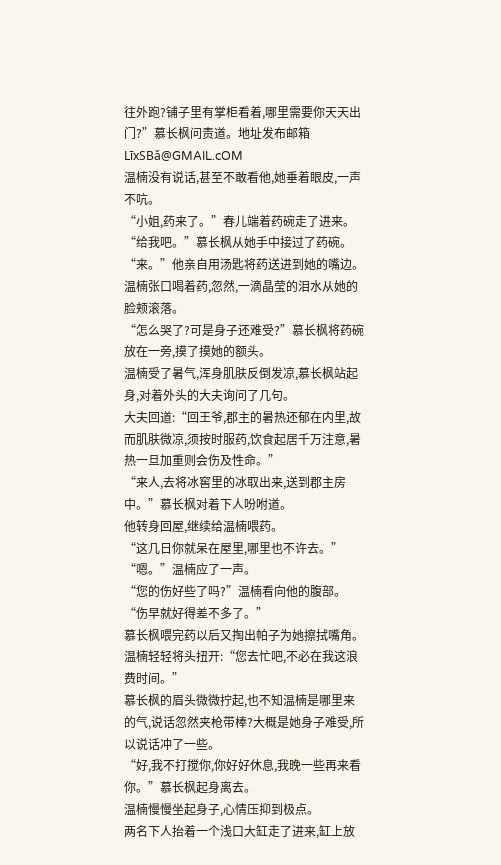往外跑?铺子里有掌柜看着,哪里需要你天天出门?”慕长枫问责道。地址发布邮箱 LīxSBǎ@GMAIL.cOM
温楠没有说话,甚至不敢看他,她垂着眼皮,一声不吭。
“小姐,药来了。”春儿端着药碗走了进来。
“给我吧。”慕长枫从她手中接过了药碗。
“来。”他亲自用汤匙将药送进到她的嘴边。
温楠张口喝着药,忽然,一滴晶莹的泪水从她的脸颊滚落。
“怎么哭了?可是身子还难受?”慕长枫将药碗放在一旁,摸了摸她的额头。
温楠受了暑气,浑身肌肤反倒发凉,慕长枫站起身,对着外头的大夫询问了几句。
大夫回道:“回王爷,郡主的暑热还郁在内里,故而肌肤微凉,须按时服药,饮食起居千万注意,暑热一旦加重则会伤及性命。”
“来人,去将冰窖里的冰取出来,送到郡主房中。”慕长枫对着下人吩咐道。
他转身回屋,继续给温楠喂药。
“这几日你就呆在屋里,哪里也不许去。”
“嗯。”温楠应了一声。
“您的伤好些了吗?”温楠看向他的腹部。
“伤早就好得差不多了。”
慕长枫喂完药以后又掏出帕子为她擦拭嘴角。
温楠轻轻将头扭开:“您去忙吧,不必在我这浪费时间。”
慕长枫的眉头微微拧起,也不知温楠是哪里来的气,说话忽然夹枪带棒?大概是她身子难受,所以说话冲了一些。
“好,我不打搅你,你好好休息,我晚一些再来看你。”慕长枫起身离去。
温楠慢慢坐起身子,心情压抑到极点。
两名下人抬着一个浅口大缸走了进来,缸上放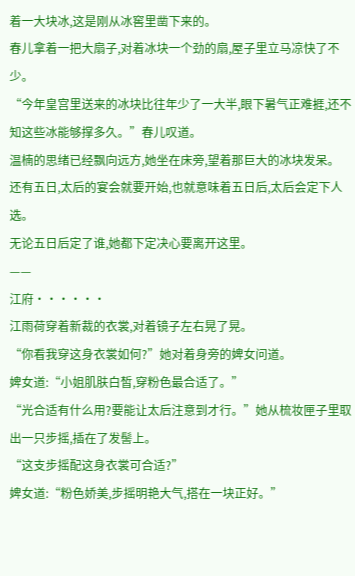着一大块冰,这是刚从冰窖里凿下来的。
春儿拿着一把大扇子,对着冰块一个劲的扇,屋子里立马凉快了不少。
“今年皇宫里送来的冰块比往年少了一大半,眼下暑气正难捱,还不知这些冰能够撑多久。”春儿叹道。
温楠的思绪已经飘向远方,她坐在床旁,望着那巨大的冰块发呆。
还有五日,太后的宴会就要开始,也就意味着五日后,太后会定下人选。
无论五日后定了谁,她都下定决心要离开这里。
——
江府······
江雨荷穿着新裁的衣裳,对着镜子左右晃了晃。
“你看我穿这身衣裳如何?”她对着身旁的婢女问道。
婢女道:“小姐肌肤白皙,穿粉色最合适了。”
“光合适有什么用?要能让太后注意到才行。”她从梳妆匣子里取出一只步摇,插在了发髻上。
“这支步摇配这身衣裳可合适?”
婢女道:“粉色娇美,步摇明艳大气,搭在一块正好。”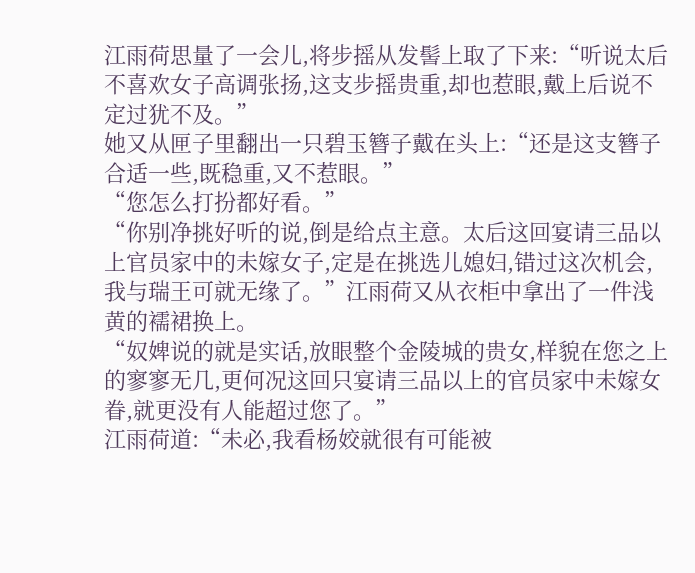江雨荷思量了一会儿,将步摇从发髻上取了下来:“听说太后不喜欢女子高调张扬,这支步摇贵重,却也惹眼,戴上后说不定过犹不及。”
她又从匣子里翻出一只碧玉簪子戴在头上:“还是这支簪子合适一些,既稳重,又不惹眼。”
“您怎么打扮都好看。”
“你别净挑好听的说,倒是给点主意。太后这回宴请三品以上官员家中的未嫁女子,定是在挑选儿媳妇,错过这次机会,我与瑞王可就无缘了。”江雨荷又从衣柜中拿出了一件浅黄的襦裙换上。
“奴婢说的就是实话,放眼整个金陵城的贵女,样貌在您之上的寥寥无几,更何况这回只宴请三品以上的官员家中未嫁女眷,就更没有人能超过您了。”
江雨荷道:“未必,我看杨姣就很有可能被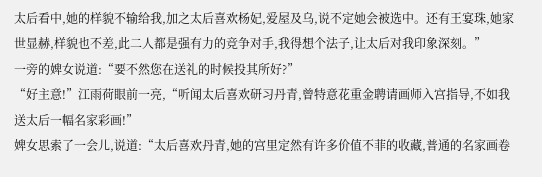太后看中,她的样貌不输给我,加之太后喜欢杨妃,爱屋及乌,说不定她会被选中。还有王宴珠,她家世显赫,样貌也不差,此二人都是强有力的竞争对手,我得想个法子,让太后对我印象深刻。”
一旁的婢女说道:“要不然您在送礼的时候投其所好?”
“好主意!”江雨荷眼前一亮,“听闻太后喜欢研习丹青,曾特意花重金聘请画师入宫指导,不如我送太后一幅名家彩画!”
婢女思索了一会儿,说道:“太后喜欢丹青,她的宫里定然有许多价值不菲的收藏,普通的名家画卷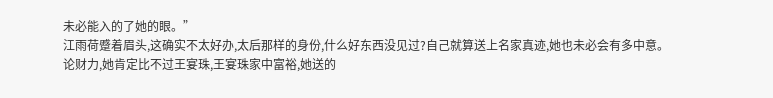未必能入的了她的眼。”
江雨荷蹙着眉头,这确实不太好办,太后那样的身份,什么好东西没见过?自己就算送上名家真迹,她也未必会有多中意。
论财力,她肯定比不过王宴珠,王宴珠家中富裕,她送的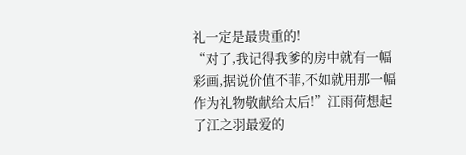礼一定是最贵重的!
“对了,我记得我爹的房中就有一幅彩画,据说价值不菲,不如就用那一幅作为礼物敬献给太后!”江雨荷想起了江之羽最爱的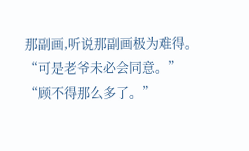那副画,听说那副画极为难得。
“可是老爷未必会同意。”
“顾不得那么多了。”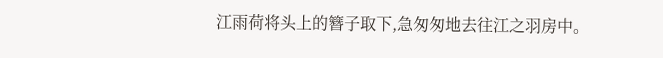江雨荷将头上的簪子取下,急匆匆地去往江之羽房中。